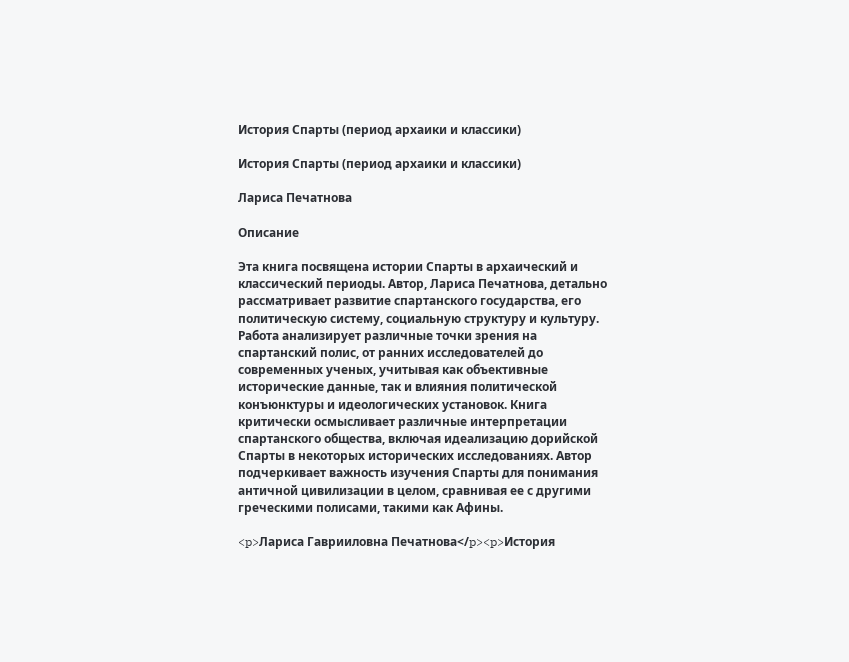История Спарты (период архаики и классики)

История Спарты (период архаики и классики)

Лариса Печатнова

Описание

Эта книга посвящена истории Спарты в архаический и классический периоды. Автор, Лариса Печатнова, детально рассматривает развитие спартанского государства, его политическую систему, социальную структуру и культуру. Работа анализирует различные точки зрения на спартанский полис, от ранних исследователей до современных ученых, учитывая как объективные исторические данные, так и влияния политической конъюнктуры и идеологических установок. Книга критически осмысливает различные интерпретации спартанского общества, включая идеализацию дорийской Спарты в некоторых исторических исследованиях. Автор подчеркивает важность изучения Спарты для понимания античной цивилизации в целом, сравнивая ее с другими греческими полисами, такими как Афины.

<p>Лариса Гаврииловна Печатнова</p><p>История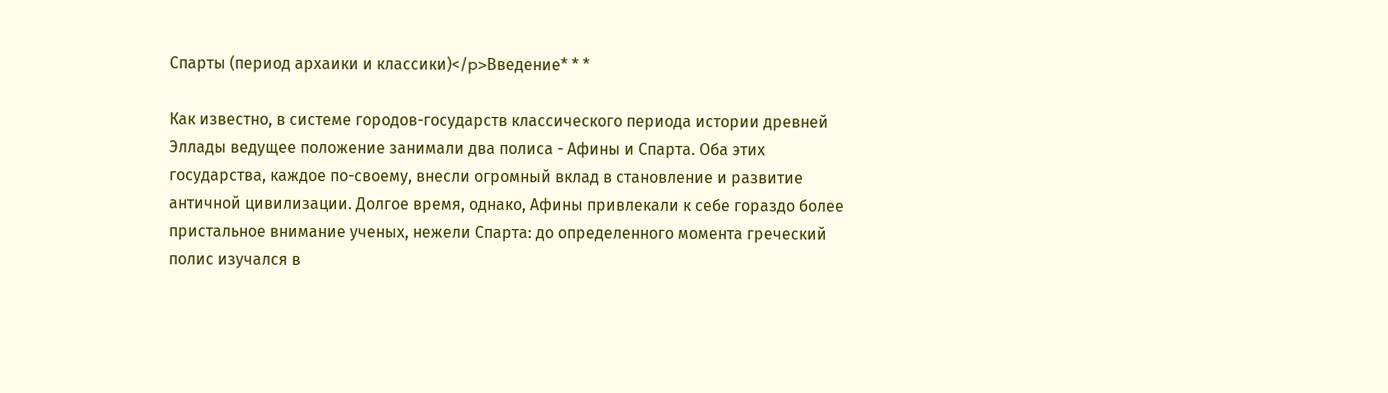Спарты (период архаики и классики)</p>Введение* * *

Как известно, в системе городов-государств классического периода истории древней Эллады ведущее положение занимали два полиса - Афины и Спарта. Оба этих государства, каждое по-своему, внесли огромный вклад в становление и развитие античной цивилизации. Долгое время, однако, Афины привлекали к себе гораздо более пристальное внимание ученых, нежели Спарта: до определенного момента греческий полис изучался в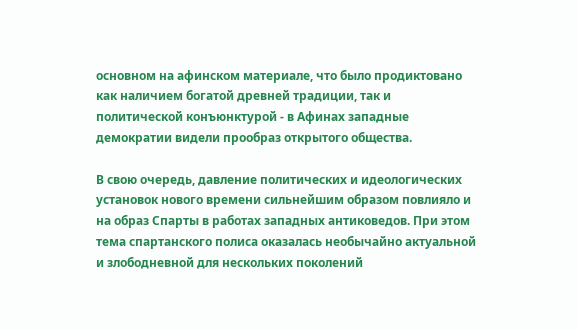основном на афинском материале, что было продиктовано как наличием богатой древней традиции, так и политической конъюнктурой - в Афинах западные демократии видели прообраз открытого общества.

В свою очередь, давление политических и идеологических установок нового времени сильнейшим образом повлияло и на образ Спарты в работах западных антиковедов. При этом тема спартанского полиса оказалась необычайно актуальной и злободневной для нескольких поколений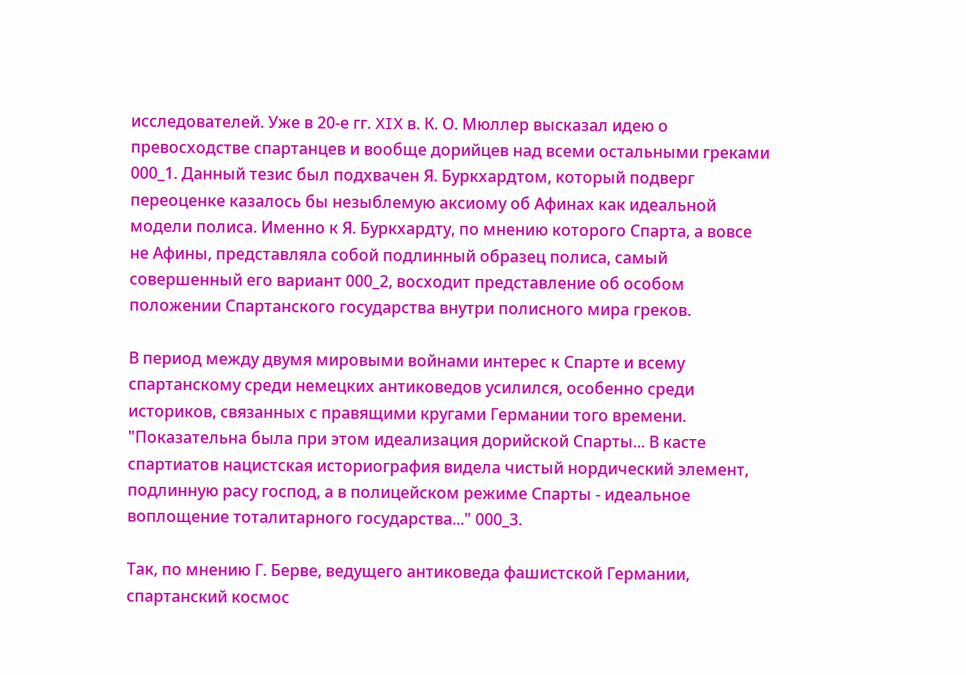исследователей. Уже в 20-е гг. XIX в. К. О. Мюллер высказал идею о превосходстве спартанцев и вообще дорийцев над всеми остальными греками 000_1. Данный тезис был подхвачен Я. Буркхардтом, который подверг переоценке казалось бы незыблемую аксиому об Афинах как идеальной модели полиса. Именно к Я. Буркхардту, по мнению которого Спарта, а вовсе не Афины, представляла собой подлинный образец полиса, самый совершенный его вариант 000_2, восходит представление об особом положении Спартанского государства внутри полисного мира греков.

В период между двумя мировыми войнами интерес к Спарте и всему спартанскому среди немецких антиковедов усилился, особенно среди историков, связанных с правящими кругами Германии того времени. "Показательна была при этом идеализация дорийской Спарты... В касте спартиатов нацистская историография видела чистый нордический элемент, подлинную расу господ, а в полицейском режиме Спарты - идеальное воплощение тоталитарного государства..." 000_3.

Так, по мнению Г. Берве, ведущего антиковеда фашистской Германии, спартанский космос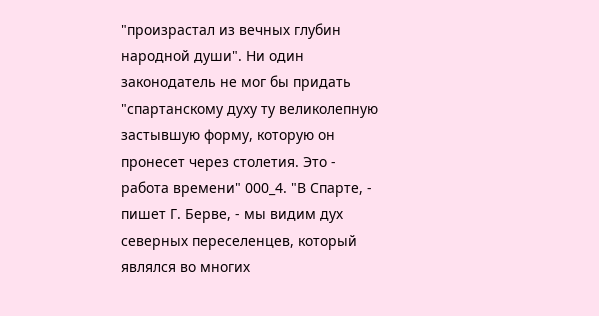"произрастал из вечных глубин народной души". Ни один законодатель не мог бы придать "спартанскому духу ту великолепную застывшую форму, которую он пронесет через столетия. Это - работа времени" 000_4. "В Спарте, - пишет Г. Берве, - мы видим дух северных переселенцев, который являлся во многих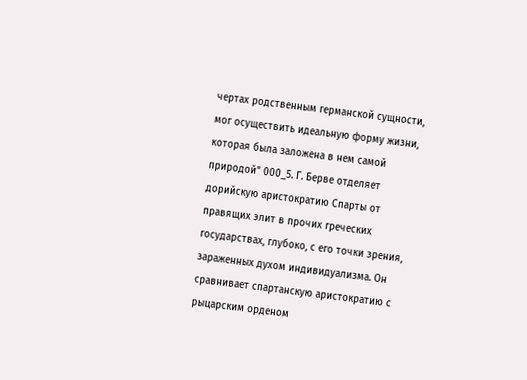чертах родственным германской сущности, мог осуществить идеальную форму жизни, которая была заложена в нем самой природой" 000_5. Г. Берве отделяет дорийскую аристократию Спарты от правящих элит в прочих греческих государствах, глубоко, с его точки зрения, зараженных духом индивидуализма. Он сравнивает спартанскую аристократию с рыцарским орденом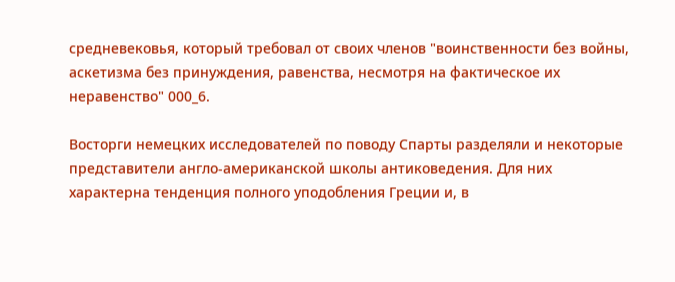средневековья, который требовал от своих членов "воинственности без войны, аскетизма без принуждения, равенства, несмотря на фактическое их неравенство" 000_6.

Восторги немецких исследователей по поводу Спарты разделяли и некоторые представители англо-американской школы антиковедения. Для них характерна тенденция полного уподобления Греции и, в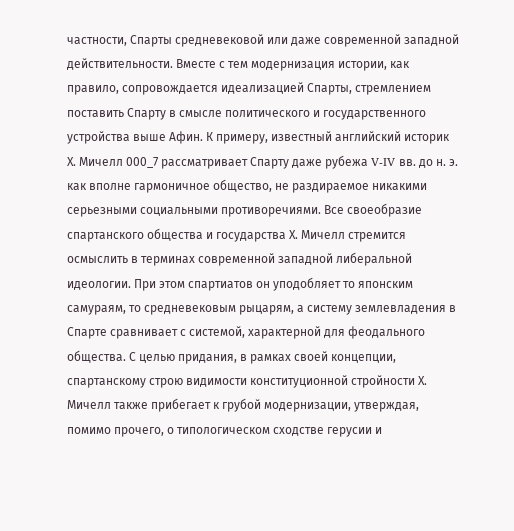частности, Спарты средневековой или даже современной западной действительности. Вместе с тем модернизация истории, как правило, сопровождается идеализацией Спарты, стремлением поставить Спарту в смысле политического и государственного устройства выше Афин. К примеру, известный английский историк Х. Мичелл 000_7 рассматривает Спарту даже рубежа V-IV вв. до н. э. как вполне гармоничное общество, не раздираемое никакими серьезными социальными противоречиями. Все своеобразие спартанского общества и государства Х. Мичелл стремится осмыслить в терминах современной западной либеральной идеологии. При этом спартиатов он уподобляет то японским самураям, то средневековым рыцарям, а систему землевладения в Спарте сравнивает с системой, характерной для феодального общества. С целью придания, в рамках своей концепции, спартанскому строю видимости конституционной стройности Х. Мичелл также прибегает к грубой модернизации, утверждая, помимо прочего, о типологическом сходстве герусии и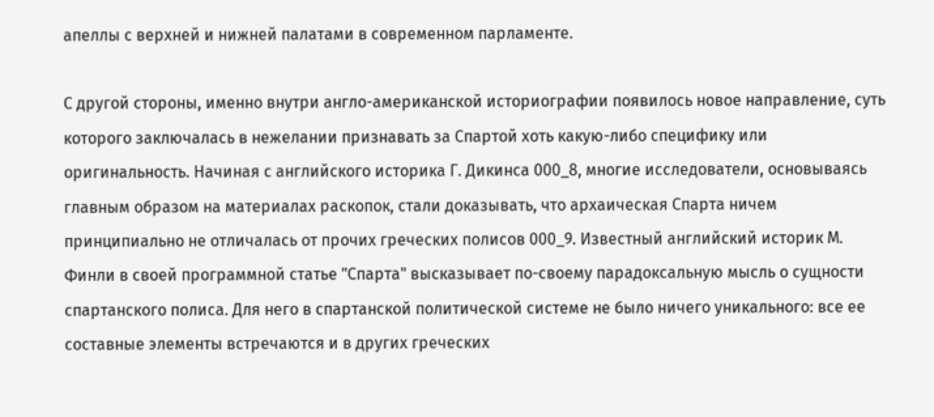апеллы с верхней и нижней палатами в современном парламенте.

С другой стороны, именно внутри англо-американской историографии появилось новое направление, суть которого заключалась в нежелании признавать за Спартой хоть какую-либо специфику или оригинальность. Начиная с английского историка Г. Дикинса 000_8, многие исследователи, основываясь главным образом на материалах раскопок, стали доказывать, что архаическая Спарта ничем принципиально не отличалась от прочих греческих полисов 000_9. Известный английский историк М. Финли в своей программной статье "Спарта" высказывает по-своему парадоксальную мысль о сущности спартанского полиса. Для него в спартанской политической системе не было ничего уникального: все ее составные элементы встречаются и в других греческих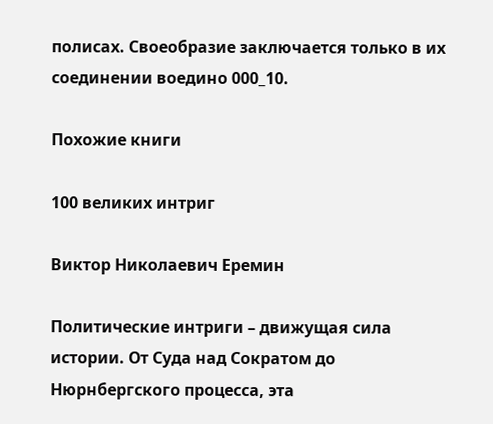полисах. Своеобразие заключается только в их соединении воедино 000_10.

Похожие книги

100 великих интриг

Виктор Николаевич Еремин

Политические интриги – движущая сила истории. От Суда над Сократом до Нюрнбергского процесса, эта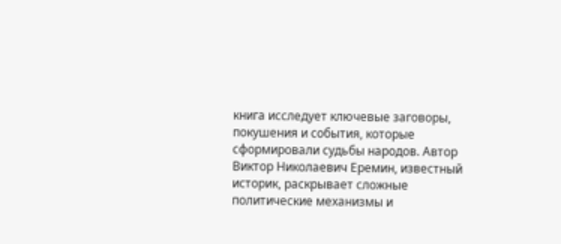книга исследует ключевые заговоры, покушения и события, которые сформировали судьбы народов. Автор Виктор Николаевич Еремин, известный историк, раскрывает сложные политические механизмы и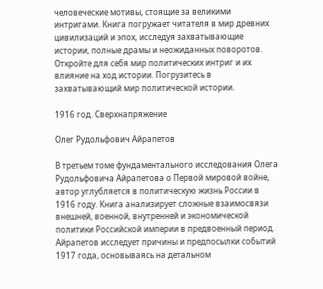человеческие мотивы, стоящие за великими интригами. Книга погружает читателя в мир древних цивилизаций и эпох, исследуя захватывающие истории, полные драмы и неожиданных поворотов. Откройте для себя мир политических интриг и их влияние на ход истории. Погрузитесь в захватывающий мир политической истории.

1916 год. Сверхнапряжение

Олег Рудольфович Айрапетов

В третьем томе фундаментального исследования Олега Рудольфовича Айрапетова о Первой мировой войне, автор углубляется в политическую жизнь России в 1916 году. Книга анализирует сложные взаимосвязи внешней, военной, внутренней и экономической политики Российской империи в предвоенный период. Айрапетов исследует причины и предпосылки событий 1917 года, основываясь на детальном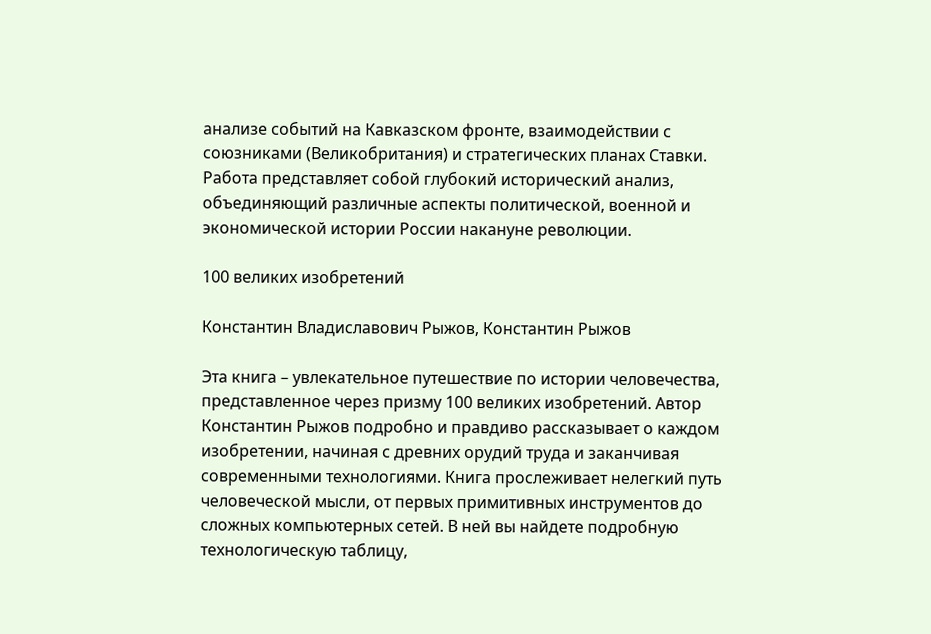анализе событий на Кавказском фронте, взаимодействии с союзниками (Великобритания) и стратегических планах Ставки. Работа представляет собой глубокий исторический анализ, объединяющий различные аспекты политической, военной и экономической истории России накануне революции.

100 великих изобретений

Константин Владиславович Рыжов, Константин Рыжов

Эта книга – увлекательное путешествие по истории человечества, представленное через призму 100 великих изобретений. Автор Константин Рыжов подробно и правдиво рассказывает о каждом изобретении, начиная с древних орудий труда и заканчивая современными технологиями. Книга прослеживает нелегкий путь человеческой мысли, от первых примитивных инструментов до сложных компьютерных сетей. В ней вы найдете подробную технологическую таблицу,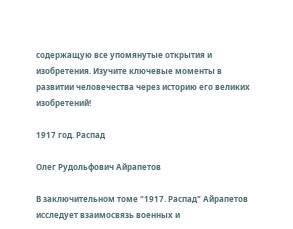содержащую все упомянутые открытия и изобретения. Изучите ключевые моменты в развитии человечества через историю его великих изобретений!

1917 год. Распад

Олег Рудольфович Айрапетов

В заключительном томе "1917. Распад" Айрапетов исследует взаимосвязь военных и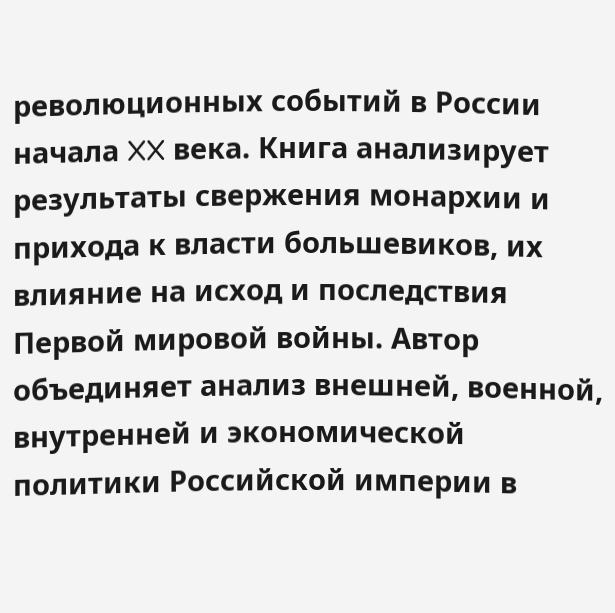революционных событий в России начала XX века. Книга анализирует результаты свержения монархии и прихода к власти большевиков, их влияние на исход и последствия Первой мировой войны. Автор объединяет анализ внешней, военной, внутренней и экономической политики Российской империи в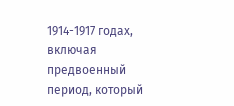1914-1917 годах, включая предвоенный период, который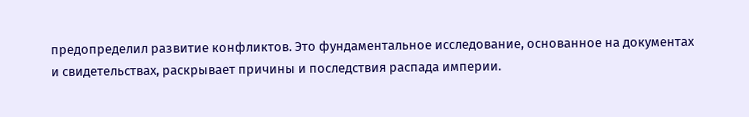предопределил развитие конфликтов. Это фундаментальное исследование, основанное на документах и свидетельствах, раскрывает причины и последствия распада империи.